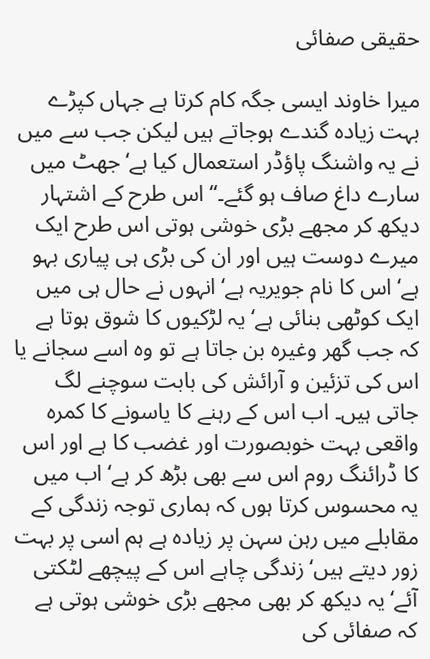حقیقی صفائی

میرا خاوند ایسی جگہ کام کرتا ہے جہاں کپڑے بہت زیادہ گندے ہوجاتے ہیں لیکن جب سے میں نے یہ واشنگ پاؤڈر استعمال کیا ہے‘جھٹ میں سارے داغ صاف ہو گئے۔“ اس طرح کے اشتہار دیکھ کر مجھے بڑی خوشی ہوتی اس طرح ایک میرے دوست ہیں اور ان کی بڑی ہی پیاری بہو ہے‘ اس کا نام جویریہ ہے‘ انہوں نے حال ہی میں ایک کوٹھی بنائی ہے‘ یہ لڑکیوں کا شوق ہوتا ہے کہ جب گھر وغیرہ بن جاتا ہے تو وہ اسے سجانے یا اس کی تزئین و آرائش کی بابت سوچنے لگ جاتی ہیں۔ اب اس کے رہنے کا یاسونے کا کمرہ واقعی بہت خوبصورت اور غضب کا ہے اور اس کا ڈرائنگ روم اس سے بھی بڑھ کر ہے‘ اب میں یہ محسوس کرتا ہوں کہ ہماری توجہ زندگی کے مقابلے میں رہن سہن پر زیادہ ہے ہم اسی پر بہت زور دیتے ہیں‘زندگی چاہے اس کے پیچھے لٹکتی آئے‘ یہ دیکھ کر بھی مجھے بڑی خوشی ہوتی ہے کہ صفائی کی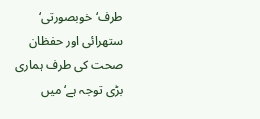طرف‘خوبصورتی‘ ستھرائی اور حفظان صحت کی طرف ہماری بڑی توجہ ہے‘ میں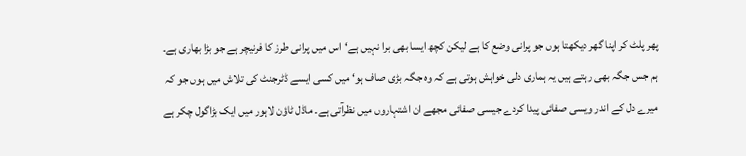پھر پلٹ کر اپنا گھر دیکھتا ہوں جو پرانی وضع کا ہے لیکن کچھ ایسا بھی برا نہیں ہے‘اس میں پرانی طرز کا فرنیچر ہے جو بڑا بھاری ہے۔ ہم جس جگہ بھی رہتے ہیں یہ ہماری دلی خواہش ہوتی ہے کہ وہ جگہ بڑی صاف ہو‘ میں کسی ایسے ڈٹرجنٹ کی تلاش میں ہوں جو کہ میرے دل کے اندر ویسی صفائی پیدا کردے جیسی صفائی مجھے ان اشتہاروں میں نظرآتی ہے۔ ماڈل ٹاؤن لاہور میں ایک بڑاگول چکر ہے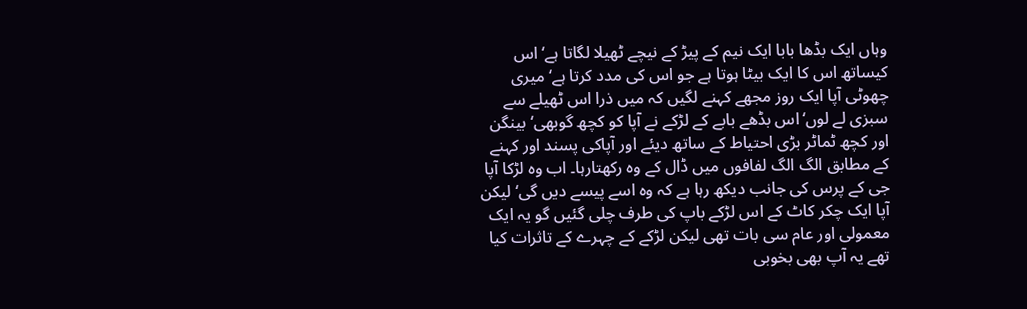وہاں ایک بڈھا بابا ایک نیم کے پیڑ کے نیچے ٹھیلا لگاتا ہے‘ اس کیساتھ اس کا ایک بیٹا ہوتا ہے جو اس کی مدد کرتا ہے‘میری چھوٹی آپا ایک روز مجھے کہنے لگیں کہ میں ذرا اس ٹھیلے سے سبزی لے لوں‘اس بڈھے بابے کے لڑکے نے آپا کو کچھ گوبھی‘ بینگن اور کچھ ٹماٹر بڑی احتیاط کے ساتھ دیئے اور آپاکی پسند اور کہنے کے مطابق الگ الگ لفافوں میں ڈال کے وہ رکھتارہا۔ اب وہ لڑکا آپا جی کے پرس کی جانب دیکھ رہا ہے کہ وہ اسے پیسے دیں گی‘لیکن آپا ایک چکر کاٹ کے اس لڑکے باپ کی طرف چلی گئیں گو یہ ایک معمولی اور عام سی بات تھی لیکن لڑکے کے چہرے کے تاثرات کیا تھے یہ آپ بھی بخوبی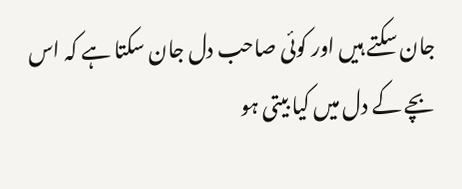جان سکتے ہیں اور کوئی صاحب دل جان سکتا ہے کہ اس بچے کے دل میں کیا بیتی ہو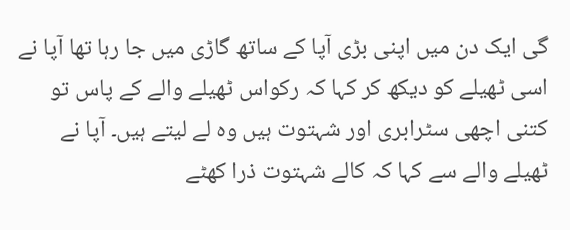گی ایک دن میں اپنی بڑی آپا کے ساتھ گاڑی میں جا رہا تھا آپا نے اسی ٹھیلے کو دیکھ کر کہا کہ رکواس ٹھیلے والے کے پاس تو کتنی اچھی سٹرابری اور شہتوت ہیں وہ لے لیتے ہیں۔ آپا نے ٹھیلے والے سے کہا کہ کالے شہتوت ذرا کھٹے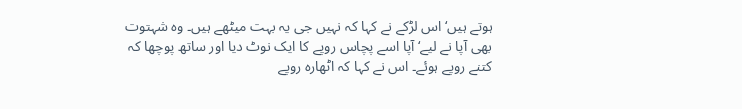ہوتے ہیں‘ اس لڑکے نے کہا کہ نہیں جی یہ بہت میٹھے ہیں۔ وہ شہتوت بھی آپا نے لیے‘ آپا اسے پچاس روپے کا ایک نوٹ دیا اور ساتھ پوچھا کہ کتنے روپے ہوئے۔ اس نے کہا کہ اٹھارہ روپے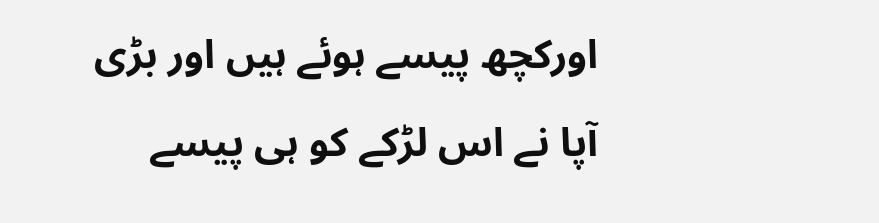اورکچھ پیسے ہوئے ہیں اور بڑی آپا نے اس لڑکے کو ہی پیسے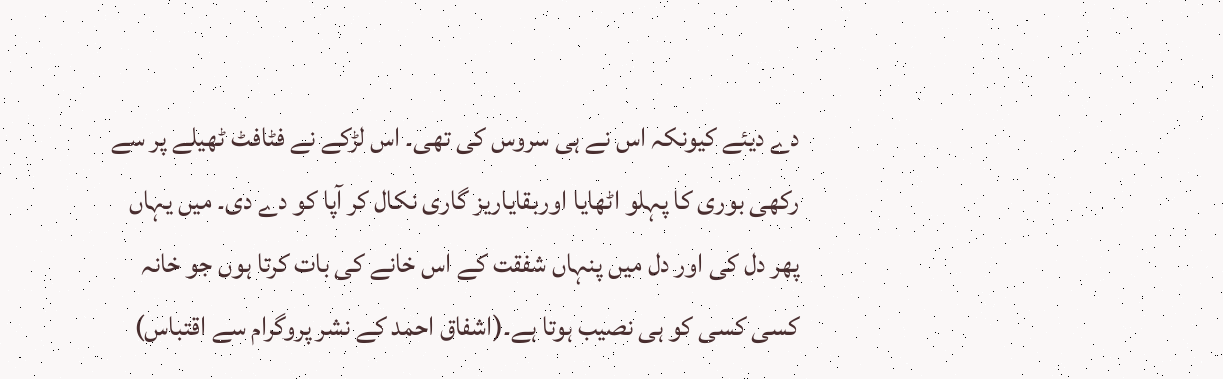دے دیئے کیونکہ اس نے ہی سروس کی تھی۔ اس لڑکے نے فٹافٹ ٹھیلے پر سے رکھی بوری کا پہلو اٹھایا اوربقایاریز گاری نکال کر آپا کو دے دی۔ میں یہاں پھر دل کی اور دل میں پنہاں شفقت کے اس خانے کی بات کرتا ہوں جو خانہ کسی کسی کو ہی نصیب ہوتا ہے۔(اشفاق احمد کے نشر پروگرام سے اقتباس)